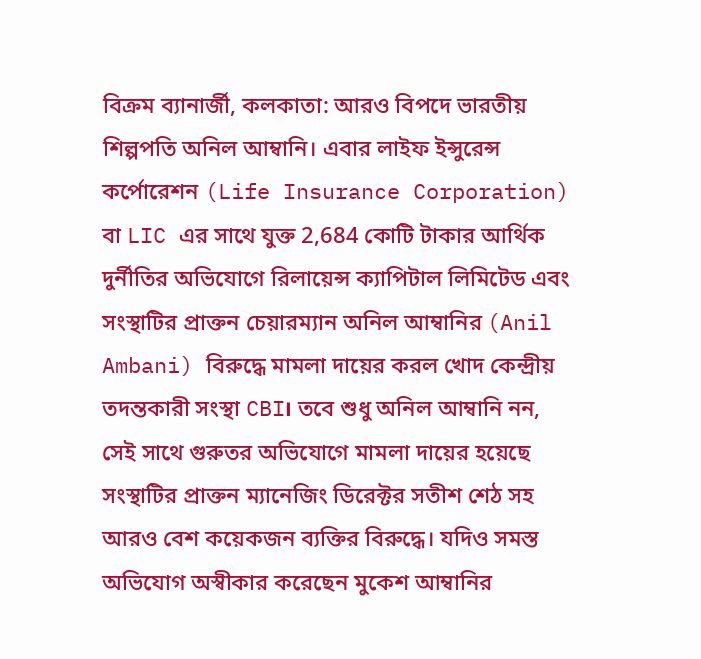বিক্রম ব্যানার্জী, কলকাতা: আরও বিপদে ভারতীয় শিল্পপতি অনিল আম্বানি। এবার লাইফ ইন্সুরেন্স কর্পোরেশন (Life Insurance Corporation) বা LIC এর সাথে যুক্ত 2,684 কোটি টাকার আর্থিক দুর্নীতির অভিযোগে রিলায়েন্স ক্যাপিটাল লিমিটেড এবং সংস্থাটির প্রাক্তন চেয়ারম্যান অনিল আম্বানির (Anil Ambani) বিরুদ্ধে মামলা দায়ের করল খোদ কেন্দ্রীয় তদন্তকারী সংস্থা CBI। তবে শুধু অনিল আম্বানি নন, সেই সাথে গুরুতর অভিযোগে মামলা দায়ের হয়েছে সংস্থাটির প্রাক্তন ম্যানেজিং ডিরেক্টর সতীশ শেঠ সহ আরও বেশ কয়েকজন ব্যক্তির বিরুদ্ধে। যদিও সমস্ত অভিযোগ অস্বীকার করেছেন মুকেশ আম্বানির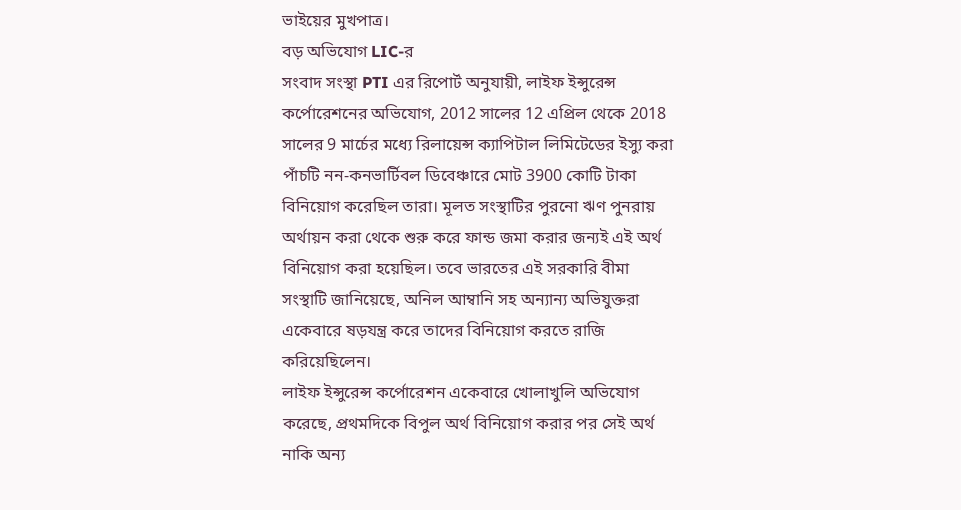ভাইয়ের মুখপাত্র।
বড় অভিযোগ LIC-র
সংবাদ সংস্থা PTI এর রিপোর্ট অনুযায়ী, লাইফ ইন্সুরেন্স কর্পোরেশনের অভিযোগ, 2012 সালের 12 এপ্রিল থেকে 2018 সালের 9 মার্চের মধ্যে রিলায়েন্স ক্যাপিটাল লিমিটেডের ইস্যু করা পাঁচটি নন-কনভার্টিবল ডিবেঞ্চারে মোট 3900 কোটি টাকা বিনিয়োগ করেছিল তারা। মূলত সংস্থাটির পুরনো ঋণ পুনরায় অর্থায়ন করা থেকে শুরু করে ফান্ড জমা করার জন্যই এই অর্থ বিনিয়োগ করা হয়েছিল। তবে ভারতের এই সরকারি বীমা সংস্থাটি জানিয়েছে, অনিল আম্বানি সহ অন্যান্য অভিযুক্তরা একেবারে ষড়যন্ত্র করে তাদের বিনিয়োগ করতে রাজি করিয়েছিলেন।
লাইফ ইন্সুরেন্স কর্পোরেশন একেবারে খোলাখুলি অভিযোগ করেছে, প্রথমদিকে বিপুল অর্থ বিনিয়োগ করার পর সেই অর্থ নাকি অন্য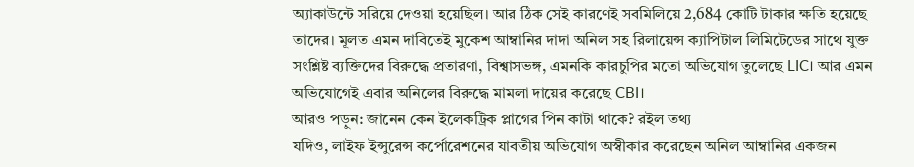অ্যাকাউন্টে সরিয়ে দেওয়া হয়েছিল। আর ঠিক সেই কারণেই সবমিলিয়ে 2,684 কোটি টাকার ক্ষতি হয়েছে তাদের। মূলত এমন দাবিতেই মুকেশ আম্বানির দাদা অনিল সহ রিলায়েন্স ক্যাপিটাল লিমিটেডের সাথে যুক্ত সংশ্লিষ্ট ব্যক্তিদের বিরুদ্ধে প্রতারণা, বিশ্বাসভঙ্গ, এমনকি কারচুপির মতো অভিযোগ তুলেছে LIC। আর এমন অভিযোগেই এবার অনিলের বিরুদ্ধে মামলা দায়ের করেছে CBI।
আরও পড়ুন: জানেন কেন ইলেকট্রিক প্লাগের পিন কাটা থাকে? রইল তথ্য
যদিও, লাইফ ইন্সুরেন্স কর্পোরেশনের যাবতীয় অভিযোগ অস্বীকার করেছেন অনিল আম্বানির একজন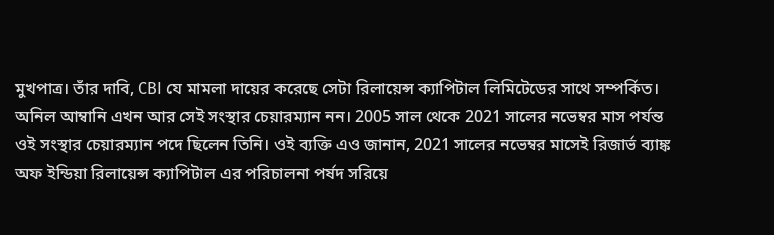মুখপাত্র। তাঁর দাবি, CBI যে মামলা দায়ের করেছে সেটা রিলায়েন্স ক্যাপিটাল লিমিটেডের সাথে সম্পর্কিত। অনিল আম্বানি এখন আর সেই সংস্থার চেয়ারম্যান নন। 2005 সাল থেকে 2021 সালের নভেম্বর মাস পর্যন্ত ওই সংস্থার চেয়ারম্যান পদে ছিলেন তিনি। ওই ব্যক্তি এও জানান, 2021 সালের নভেম্বর মাসেই রিজার্ভ ব্যাঙ্ক অফ ইন্ডিয়া রিলায়েন্স ক্যাপিটাল এর পরিচালনা পর্ষদ সরিয়ে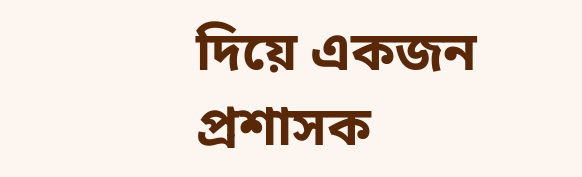দিয়ে একজন প্রশাসক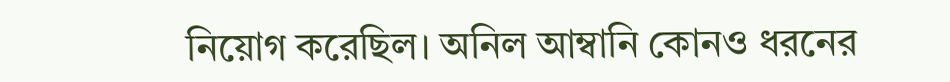নিয়োগ করেছিল। অনিল আম্বানি কোনও ধরনের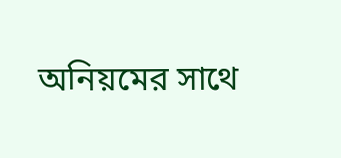অনিয়মের সাথে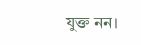যুক্ত নন।